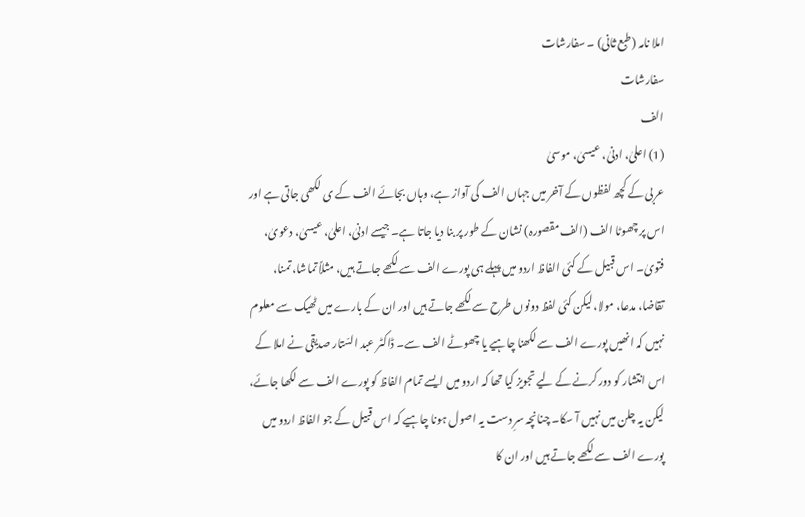املا نامہ (طبع ثانی) ۔ سفارشات
سفارشات
الف
(1) اعلیٰ، ادنیٰ، عیسیٰ، موسیٰ
عربی کے کچھ لفظوں کے آخر میں جہاں الف کی آواز ہے، وہاں بجائے الف کے ی لکھی جاتی ہے اور اس پر چھوٹا الف (الف مقصورہ) نشان کے طور پر بنا دیا جاتا ہے۔ جیسے ادنیٰ، اعلیٰ، عیسیٰ، دعویٰ، فتویٰ۔ اس قبیل کے کئی الفاظ اردو میں پہلے ہی پورے الف سے لکھے جاتے ہیں، مثلاً تماشا، تمنا، تقاضا، مدعا، مولا، لیکن کئی لفظ دونوں طرح سے لکھے جاتے ہیں اور ان کے بارے میں ٹھیک سے معلوم نہیں کہ انھیں پورے الف سے لکھنا چاہیے یا چھوٹے الف سے۔ ڈاکٹر عبد السّتار صدیقی نے املا کے اس انتشار کو دور کرنے کے لیے تجویز کیا تھا کہ اردو میں ایسے تمام الفاظ کو پورے الف سے لکھا جائے، لیکن یہ چلن میں نہیں آ سکا۔ چنانچہ سرِ دست یہ اصول ہونا چاہیے کہ اس قبیل کے جو الفاظ اردو میں پورے الف سے لکھے جاتے ہیں اور ان کا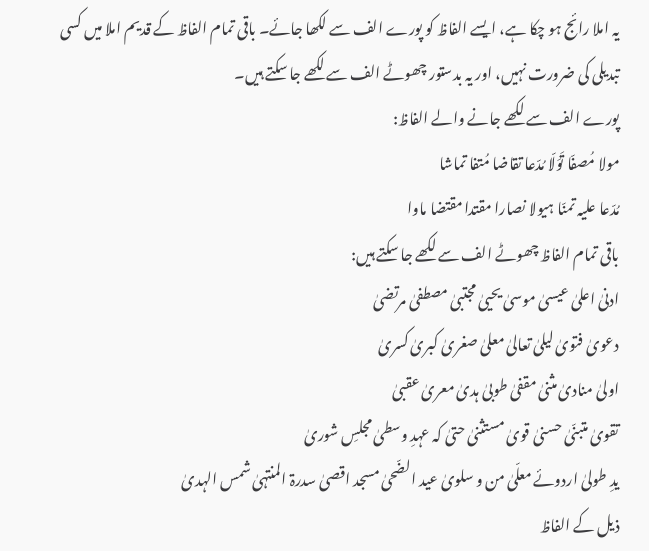یہ املا رائج ہو چکا ہے، ایسے الفاظ کو پورے الف سے لکھا جائے۔ باقی تمام الفاظ کے قدیم املا میں کسی تبدیلی کی ضرورت نہیں، اور یہ بدستور چھوٹے الف سے لکھے جا سکتے ہیں۔
پورے الف سے لکھے جانے والے الفاظ:
مولا مُصفّا تَوَلّا مُدّعا تقاضا مُتفا تماشا
مُدّعا علیہ تمنّا ہیولا نصارا مقتدا مقتضا ماوا
باقی تمام الفاظ چھوٹے الف سے لکھے جا سکتے ہیں:
ادنیٰ اعلیٰ عیسیٰ موسیٰ یحییٰ مجتبیٰ مصطفیٰ مرتضیٰ
دعویٰ فتویٰ لیلیٰ تعالیٰ معلیٰ صغریٰ کبریٰ کسریٰ
اولیٰ منادیٰ مثنیٰ مقفیٰ طوبیٰ ہدیٰ معریٰ عقبیٰ
تقویٰ متبنّیٰ حسنیٰ قویٰ مستثنیٰ حتیٰ کہ عہدِ وسطیٰ مجلسِ شوریٰ
یدِ طولیٰ اردوئے معلّیٰ من و سلویٰ عید الضّحیٰ مسجد اقصیٰ سدرۃ المنتہیٰ شمس الہدیٰ
ذیل کے الفاظ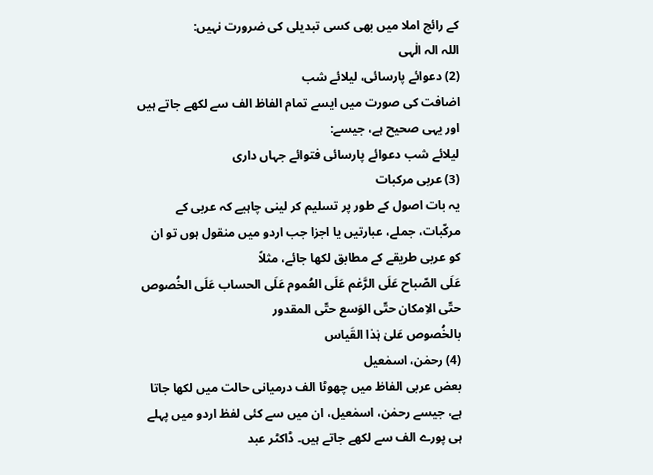کے رائج املا میں بھی کسی تبدیلی کی ضرورت نہیں:
اللہ الہ الٰہی
(2) دعوائے پارسائی، لیلائے شب
اضافت کی صورت میں ایسے تمام الفاظ الف سے لکھے جاتے ہیں اور یہی صحیح ہے، جیسے:
لیلائے شب دعوائے پارسائی فتوائے جہاں داری
(3) عربی مرکبات
یہ بات اصول کے طور پر تسلیم کر لینی چاہیے کہ عربی کے مرکّبات، جملے، عبارتیں یا اجزا جب اردو میں منقول ہوں تو ان کو عربی طریقے کے مطابق لکھا جائے، مثلاً
عَلَی الصّباح عَلَی الرَّغم عَلَی العُموم عَلَی الحساب عَلَی الخُصوص حتّی الاِمکان حتّی الوَسع حتّی المقدور
بالخُصوص عَلیٰ ہٰذا القَیاس
(4) رحمٰن، اسمٰعیل
بعض عربی الفاظ میں چھوٹا الف درمیانی حالت میں لکھا جاتا ہے، جیسے رحمٰن، اسمٰعیل، ان میں سے کئی لفظ اردو میں پہلے ہی پورے الف سے لکھے جاتے ہیں۔ ڈاکٹر عبد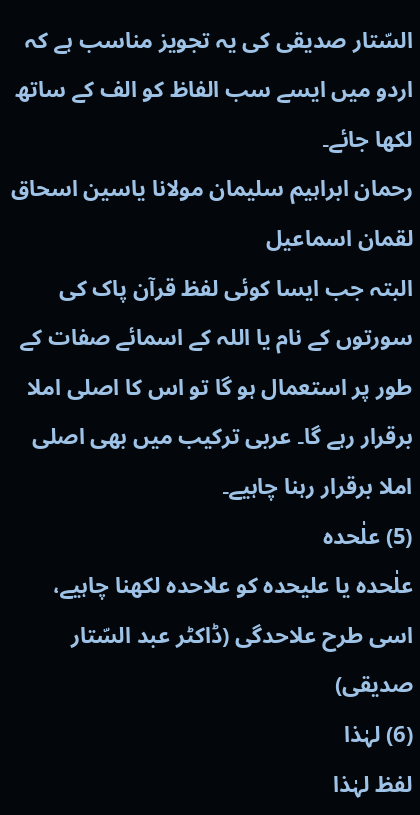السّتار صدیقی کی یہ تجویز مناسب ہے کہ اردو میں ایسے سب الفاظ کو الف کے ساتھ لکھا جائے۔
رحمان ابراہیم سلیمان مولانا یاسین اسحاق لقمان اسماعیل
البتہ جب ایسا کوئی لفظ قرآن پاک کی سورتوں کے نام یا اللہ کے اسمائے صفات کے طور پر استعمال ہو گا تو اس کا اصلی املا برقرار رہے گا۔ عربی ترکیب میں بھی اصلی املا برقرار رہنا چاہیے۔
(5) علٰحدہ
علٰحدہ یا علیحدہ کو علاحدہ لکھنا چاہیے، اسی طرح علاحدگی (ڈاکٹر عبد السّتار صدیقی)
(6) لہٰذا
لفظ لہٰذا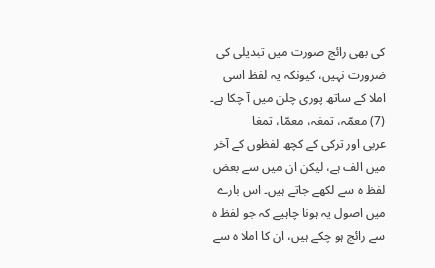کی بھی رائج صورت میں تبدیلی کی ضرورت نہیں، کیونکہ یہ لفظ اسی املا کے ساتھ پوری چلن میں آ چکا ہے۔
(7) معمّہ، تمغہ، معمّا، تمغا
عربی اور ترکی کے کچھ لفظوں کے آخر میں الف ہے، لیکن ان میں سے بعض لفظ ہ سے لکھے جاتے ہیں۔ اس بارے میں اصول یہ ہونا چاہیے کہ جو لفظ ہ سے رائج ہو چکے ہیں، ان کا املا ہ سے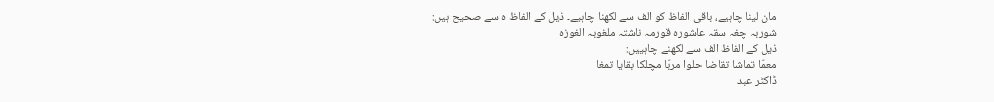مان لینا چاہیے، باقی الفاظ کو الف سے لکھنا چاہیے۔ ذیل کے الفاظ ہ سے صحیح ہیں:
شوربہ چغہ سقہ عاشورہ قورمہ ناشتہ ملغوبہ الغوزہ
ذیل کے الفاظ الف سے لکھنے چاہییں:
معمّا تماشا تقاضا حلوا مربّا مچلکا بقایا تمغا
ڈاکٹر عبد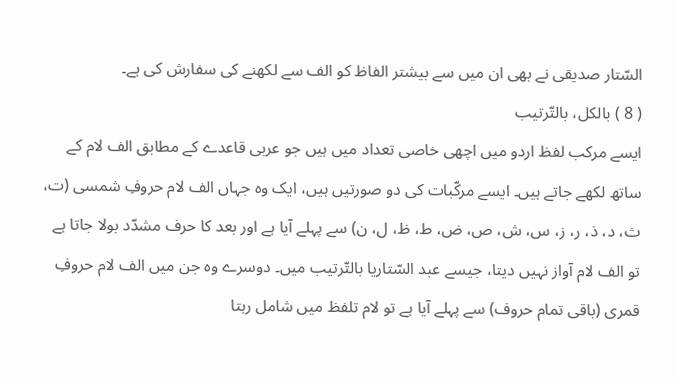السّتار صدیقی نے بھی ان میں سے بیشتر الفاظ کو الف سے لکھنے کی سفارش کی ہے۔
( 8 ) بالکل، بالتّرتیب
ایسے مرکب لفظ اردو میں اچھی خاصی تعداد میں ہیں جو عربی قاعدے کے مطابق الف لام کے ساتھ لکھے جاتے ہیں۔ ایسے مرکّبات کی دو صورتیں ہیں، ایک وہ جہاں الف لام حروفِ شمسی (ت، ث، د، ذ، ر، ز، س، ش، ص، ض، ط، ظ، ل، ن) سے پہلے آیا ہے اور بعد کا حرف مشدّد بولا جاتا ہے تو الف لام آواز نہیں دیتا، جیسے عبد السّتاریا بالتّرتیب میں۔ دوسرے وہ جن میں الف لام حروفِ قمری (باقی تمام حروف) سے پہلے آیا ہے تو لام تلفظ میں شامل رہتا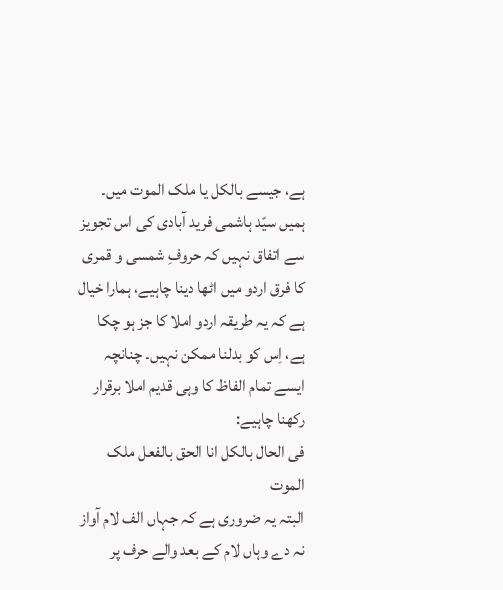ہے، جیسے بالکل یا ملک الموت میں۔ ہمیں سیّد ہاشمی فرید آبادی کی اس تجویز سے اتفاق نہیں کہ حروفِ شمسی و قمری کا فرق اردو میں اٹھا دینا چاہیے، ہمارا خیال ہے کہ یہ طریقہ اردو املا کا جز ہو چکا ہے، اِس کو بدلنا ممکن نہیں۔ چنانچہ ایسے تمام الفاظ کا وہی قدیم املا برقرار رکھنا چاہیے:
فی الحال بالکل انا الحق بالفعل ملک الموت
البتہ یہ ضروری ہے کہ جہاں الف لام آواز نہ دے وہاں لام کے بعد والے حرف پر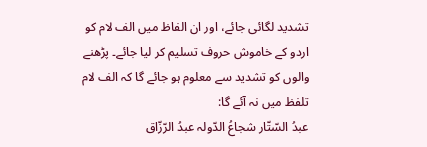تشدید لگائی جائے، اور ان الفاظ میں الف لام کو اردو کے خاموش حروف تسلیم کر لیا جائے۔ پڑھنے والوں کو تشدید سے معلوم ہو جائے گا کہ الف لام تلفظ میں نہ آئے گا:
عبدُ السّتّار شجاعُ الدّولہ عبدُ الرّزّاق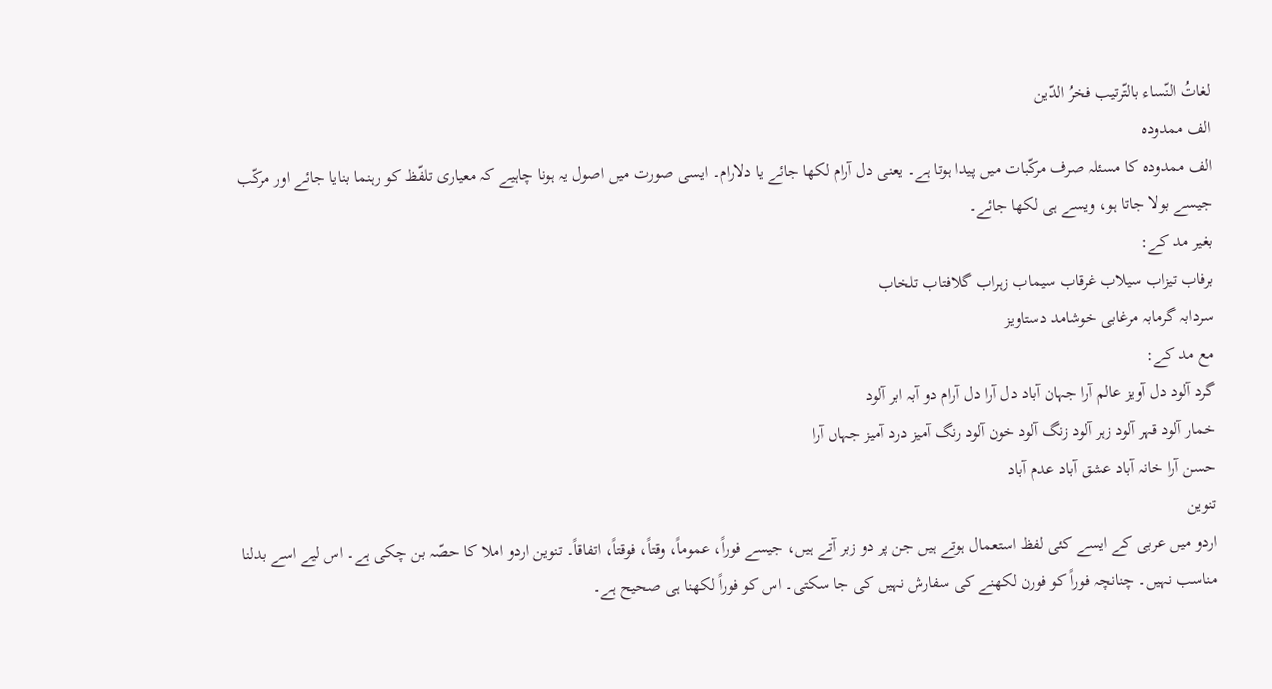لغاتُ النّساء بالتّرتیب فخرُ الدّین
الف ممدودہ
الف ممدودہ کا مسئلہ صرف مرکّبات میں پیدا ہوتا ہے۔ یعنی دل آرام لکھا جائے یا دلارام۔ ایسی صورت میں اصول یہ ہونا چاہیے کہ معیاری تلفّظ کو رہنما بنایا جائے اور مرکّب جیسے بولا جاتا ہو، ویسے ہی لکھا جائے۔
بغیر مد کے:
برفاب تیزاب سیلاب غرقاب سیماب زہراب گلافتاب تلخاب
سردابہ گرمابہ مرغابی خوشامد دستاویز
مع مد کے:
گرد آلود دل آویز عالم آرا جہان آباد دل آرا دل آرام دو آبہ ابر آلود
خمار آلود قہر آلود زہر آلود زنگ آلود خون آلود رنگ آمیز درد آمیز جہاں آرا
حسن آرا خانہ آباد عشق آباد عدم آباد
تنوین
اردو میں عربی کے ایسے کئی لفظ استعمال ہوتے ہیں جن پر دو زبر آتے ہیں، جیسے فوراً، عموماً، وقتاً، فوقتاً، اتفاقاً۔ تنوین اردو املا کا حصّہ بن چکی ہے۔ اس لیے اسے بدلنا مناسب نہیں۔ چنانچہ فوراً کو فورن لکھنے کی سفارش نہیں کی جا سکتی۔ اس کو فوراً لکھنا ہی صحیح ہے۔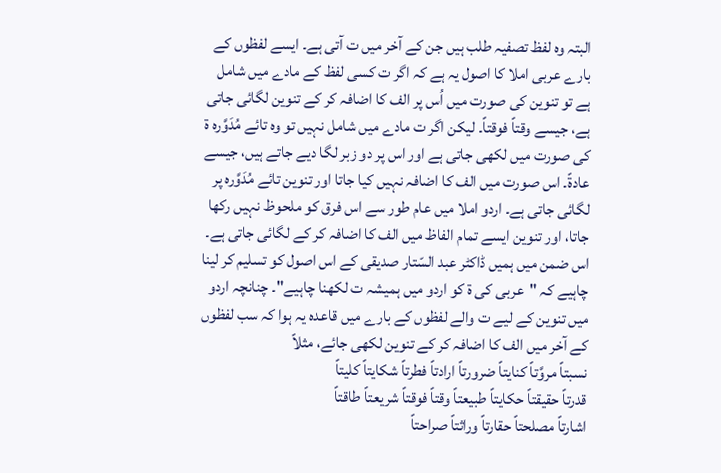البتہ وہ لفظ تصفیہ طلب ہیں جن کے آخر میں ت آتی ہے۔ ایسے لفظوں کے بارے عربی املا کا اصول یہ ہے کہ اگر ت کسی لفظ کے مادے میں شامل ہے تو تنوین کی صورت میں اُس پر الف کا اضافہ کر کے تنوین لگائی جاتی ہے، جیسے وقتاً فوقتاً۔ لیکن اگر ت مادے میں شامل نہیں تو وہ تائے مُدَوَّرہ ۃ کی صورت میں لکھی جاتی ہے اور اس پر دو زبر لگا دیے جاتے ہیں، جیسے عادۃً۔ اس صورت میں الف کا اضافہ نہیں کیا جاتا اور تنوین تائے مُدَوَّرہ پر لگائی جاتی ہے۔ اردو املا میں عام طور سے اس فرق کو ملحوظ نہیں رکھا جاتا، اور تنوین ایسے تمام الفاظ میں الف کا اضافہ کر کے لگائی جاتی ہے۔
اس ضمن میں ہمیں ڈاکٹر عبد السّتار صدیقی کے اس اصول کو تسلیم کر لینا چاہیے کہ "عربی کی ۃ کو اردو میں ہمیشہ ت لکھنا چاہیے"۔ چنانچہ اردو میں تنوین کے لیے ت والے لفظوں کے بارے میں قاعدہ یہ ہوا کہ سب لفظوں کے آخر میں الف کا اضافہ کر کے تنوین لکھی جائے، مثلاً
نسبتاً مروَّتاً کنایتاً ضرورتاً ارادتاً فطرتاً شکایتاً کلیتاً
قدرتاً حقیقتاً حکایتاً طبیعتاً وقتاً فوقتاً شریعتاً طاقتاً
اشارتاً مصلحتاً حقارتاً وراثتاً صراحتاً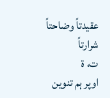عقیدتاً وضاحتاً شرارتاً
ت، ۃ
اوپر ہم تنوین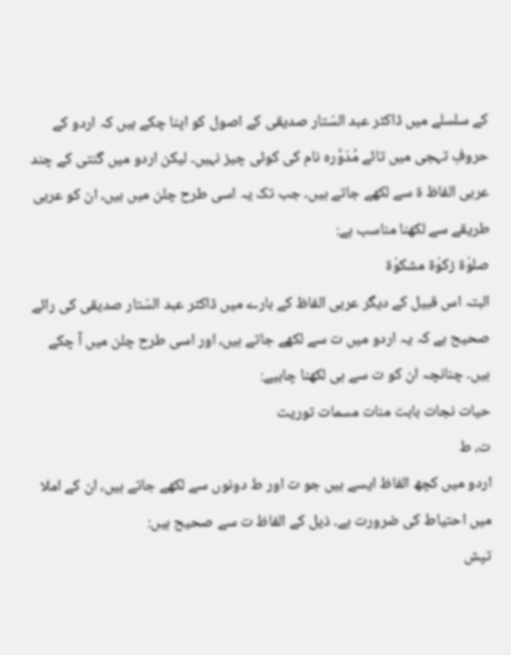کے سلسلے میں ڈاکٹر عبد السّتار صدیقی کے اصول کو اپنا چکے ہیں کہ اردو کے حروفِ تہجی میں تائے مُدَوَّرہ نام کی کوئی چیز نہیں۔ لیکن اردو میں گنتی کے چند عربی الفاظ ۃ سے لکھے جاتے ہیں۔ جب تک یہ اسی طرح چلن میں ہیں، ان کو عربی طریقے سے لکھنا مناسب ہے:
صلوٰۃ زکوٰۃ مشکوٰۃ
البتہ اس قبیل کے دیگر عربی الفاظ کے بارے میں ڈاکٹر عبد السّتار صدیقی کی رائے صحیح ہے کہ یہ اردو میں ت سے لکھے جاتے ہیں، اور اسی طرح چلن میں آ چکے ہیں۔ چنانچہ ان کو ت سے ہی لکھنا چاہیے:
حیات نجات بابت منات مسمات توریت
ت، ط
اردو میں کچھ الفاظ ایسے ہیں جو ت اور ط دونوں سے لکھے جاتے ہیں، ان کے املا میں احتیاط کی ضرورت ہے۔ ذیل کے الفاظ ت سے صحیح ہیں:
تپش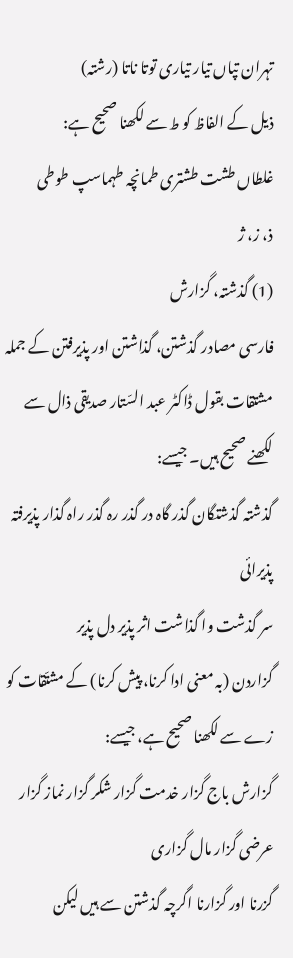تہران تپاں تیار تیاری توتا ناتا (رشتہ)
ذیل کے الفاظ کو ط سے لکھنا صحیح ہے:
غلطاں طشت طشتری طمانچہ طہماسپ طوطی
ذ، ز، ژ
(1) گذشتہ، گزارش
فارسی مصادر گذشتن، گذاشتن اور پذیرفتن کے جملہ مشتقات بقول ڈاکٹر عبد السّتار صدیقی ذال سے لکھنے صحیح ہیں۔ جیسے:
گذشتہ گذشتگان گذر گاہ در گذر رہ گذر راہ گذار پذیرفتہ پذیرائی
سر گذشت وا گذاشت اثر پذیر دل پذیر
گزاردن (بہ معنی ادا کرنا، پیش کرنا) کے مشتّقات کو زے سے لکھنا صحیح ہے، جیسے:
گزارش باج گزار خدمت گزار شکر گزار نماز گزار عرضی گزار مال گزاری
گزرنا اور گزارنا اگرچہ گذشتن سے ہیں لیکن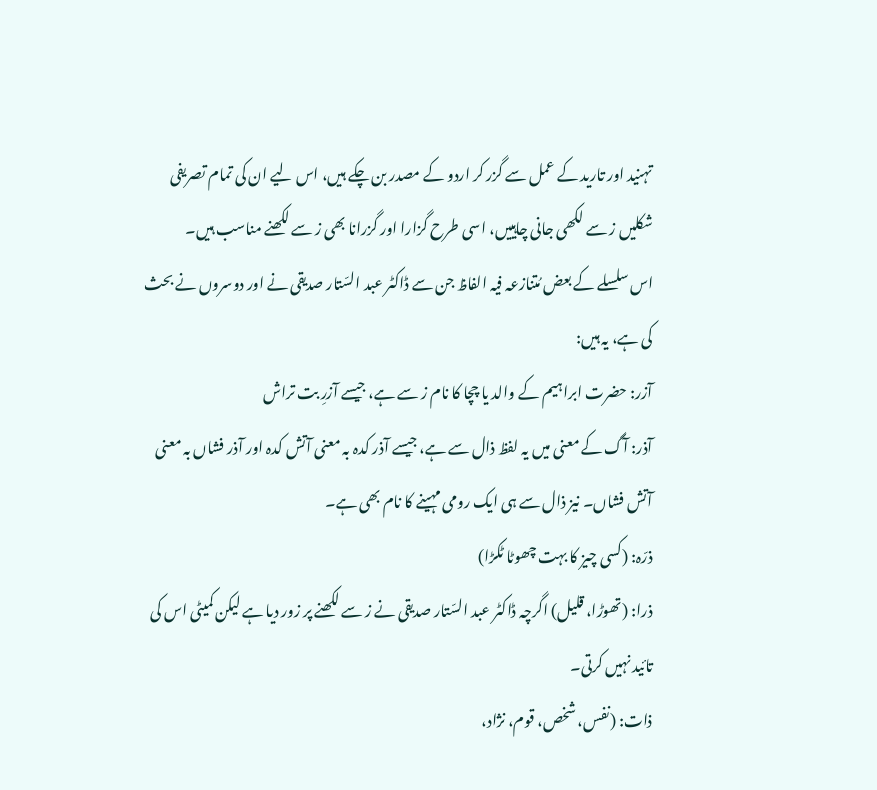تہنید اور تارید کے عمل سے گزر کر اردو کے مصدر بن چکے ہیں، اس لیے ان کی تمام تصریفی شکلیں ز سے لکھی جانی چاہییں، اسی طرح گزارا اور گزرانا بھی ز سے لکھنے مناسب ہیں۔
اس سلسلے کے بعض مُتنازعہ فیہ الفاظ جن سے ڈاکٹر عبد السّتار صدیقی نے اور دوسروں نے بحث کی ہے، یہ ہیں:
آزر: حضرت ابراہیم کے والد یا چچا کا نام ز سے ہے، جیسے آزرِ بت تراش
آذر: آگ کے معنی میں یہ لفظ ذال سے ہے، جیسے آذر کدہ بہ معنی آتش کدہ اور آذر فشاں بہ معنی آتش فشاں۔ نیز ذال سے ہی ایک رومی مہینے کا نام بھی ہے۔
ذرّہ: (کسی چیز کا بہت چھوٹا ٹکڑا)
ذرا: (تھوڑا، قلیل) اگرچہ ڈاکٹر عبد السّتار صدیقی نے ز سے لکھنے پر زور دیا ہے لیکن کمیٹی اس کی تائید نہیں کرتی۔
ذات: (نفس، شخص، قوم، نژاد،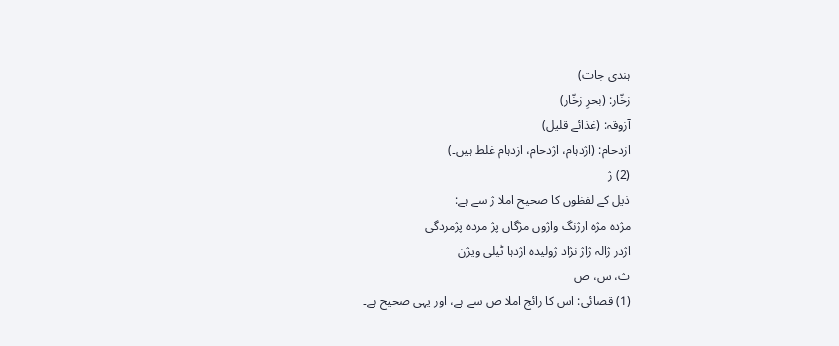ہندی جات)
زخّار: (بحرِ زخّار)
آزوقہ: (غذائے قلیل)
ازدحام: (اژدہام، اژدحام، ازدہام غلط ہیں۔)
(2) ژ
ذیل کے لفظوں کا صحیح املا ژ سے ہے:
مژدہ مژہ ارژنگ واژوں مژگاں پژ مردہ پژمردگی
اژدر ژالہ ژاژ نژاد ژولیدہ اژدہا ٹیلی ویژن
ث، س، ص
(1) قصائی: اس کا رائج املا ص سے ہے، اور یہی صحیح ہے۔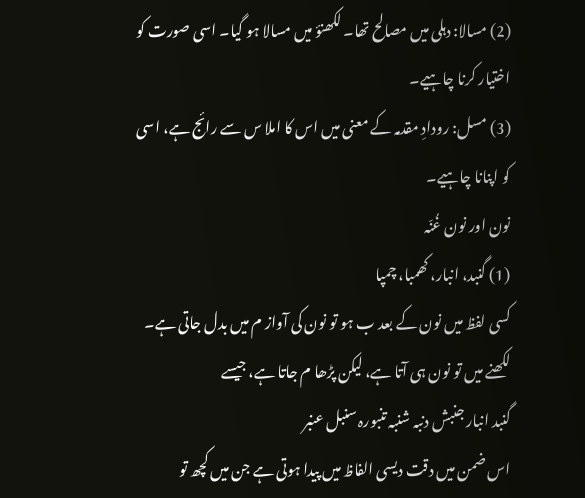(2) مسالا: دہلی میں مصالح تھا۔ لکھنؤ میں مسالا ہو گیا۔ اسی صورت کو اختیار کرنا چاہیے۔
(3) مسل: رودادِ مقدمہ کے معنی میں اس کا املا س سے رائج ہے، اسی کو اپنانا چاہیے۔
نون اور نون غُنّہ
(1) گنبد، انبار، کھمبا، چمپا
کسی لفظ میں نون کے بعد ب ہو تو نون کی آواز م میں بدل جاتی ہے۔ لکھنے میں تو نون ہی آتا ہے، لیکن پڑھا م جاتا ہے، جیسے
گنبد انبار جنبش دنبہ شنبہ تنبورہ سنبل عنبر
اس ضمن میں دقت دیسی الفاظ میں پیدا ہوتی ہے جن میں کچھ تو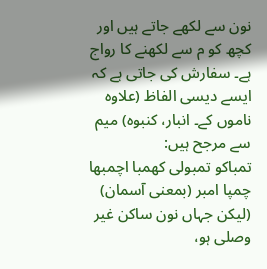نون سے لکھے جاتے ہیں اور کچھ کو م سے لکھنے کا رواج ہے۔ سفارش کی جاتی ہے کہ ایسے دیسی الفاظ (علاوہ ناموں کے۔ انبار، کنبوہ) میم سے مرجح ہیں:
تمباکو تمبولی کھمبا اچمبھا چمپا امبر (بمعنی آسمان)
(لیکن جہاں نون ساکن غیر وصلی ہو،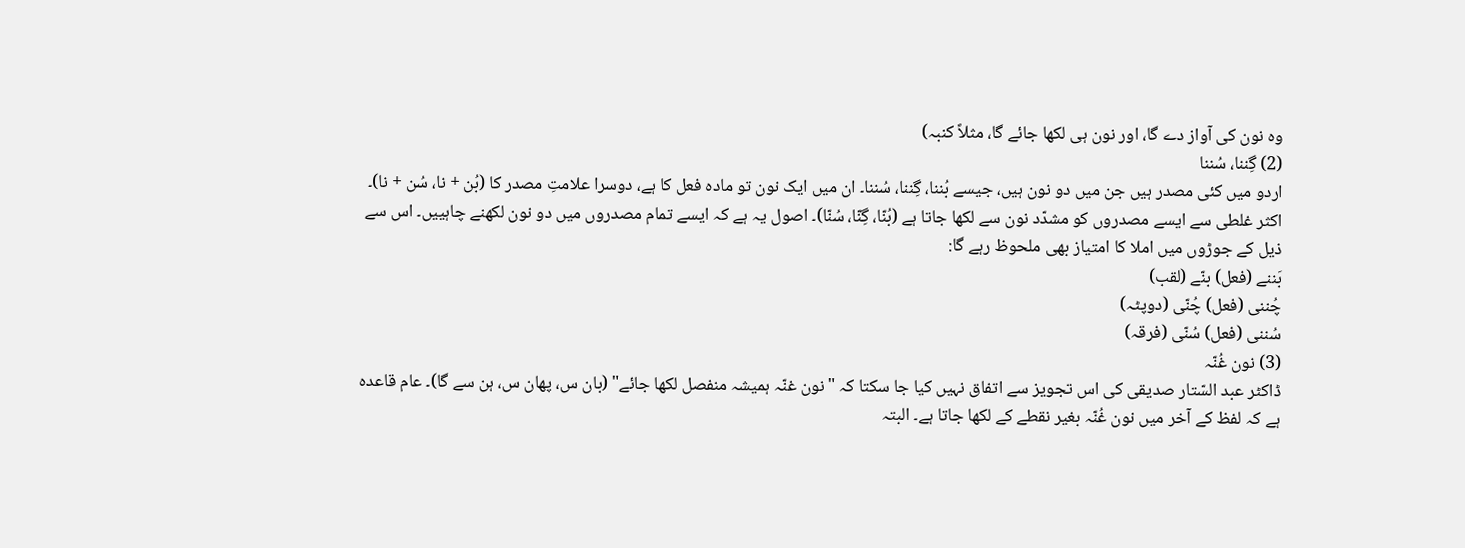وہ نون کی آواز دے گا، اور نون ہی لکھا جائے گا، مثلاً کنبہ)
(2) گِننا، سُننا
اردو میں کئی مصدر ہیں جن میں دو نون ہیں، جیسے بُننا، گِننا، سُننا۔ ان میں ایک نون تو مادہ فعل کا ہے، دوسرا علامتِ مصدر کا (بُن + نا، سُن + نا)۔ اکثر غلطی سے ایسے مصدروں کو مشدّد نون سے لکھا جاتا ہے (بُنّا، گِنّا، سُنّا)۔ اصول یہ ہے کہ ایسے تمام مصدروں میں دو نون لکھنے چاہییں۔ اس سے ذیل کے جوڑوں میں املا کا امتیاز بھی ملحوظ رہے گا:
بَننے (فعل) بنّے (لقب)
چُننی (فعل) چُنّی (دوپٹہ)
سُننی (فعل) سُنّی (فرقہ)
(3) نون غُنّہ
ڈاکٹر عبد السّتار صدیقی کی اس تجویز سے اتفاق نہیں کیا جا سکتا کہ "نون غنّہ ہمیشہ منفصل لکھا جائے" (بان س، پھان س، ہن سے گا)۔ عام قاعدہ ہے کہ لفظ کے آخر میں نون غُنّہ بغیر نقطے کے لکھا جاتا ہے۔ البتہ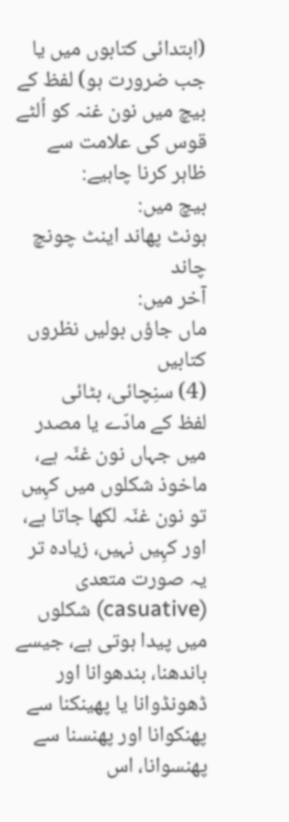(ابتدائی کتابوں میں یا جب ضرورت ہو) لفظ کے بیچ میں نون غنہ کو اُلٹے قوس کی علامت سے ظاہر کرنا چاہیے:
بیچ میں:
ہونٹ پھاند اینٹ چونچ چاند
آخر میں:
ماں جاؤں بولیں نظروں کتابیں
(4) سنِچائی، بٹائی
لفظ کے مادّے یا مصدر میں جہاں نون غنّہ ہے، ماخوذ شکلوں میں کہِیں تو نون غنّہ لکھا جاتا ہے، اور کہِیں نہیں، زیادہ تر یہ صورت متعدی (casuative) شکلوں میں پیدا ہوتی ہے، جیسے باندھنا، بندھوانا اور ڈھونڈوانا یا پھینکنا سے پھنکوانا اور پھنسنا سے پھنسوانا، اس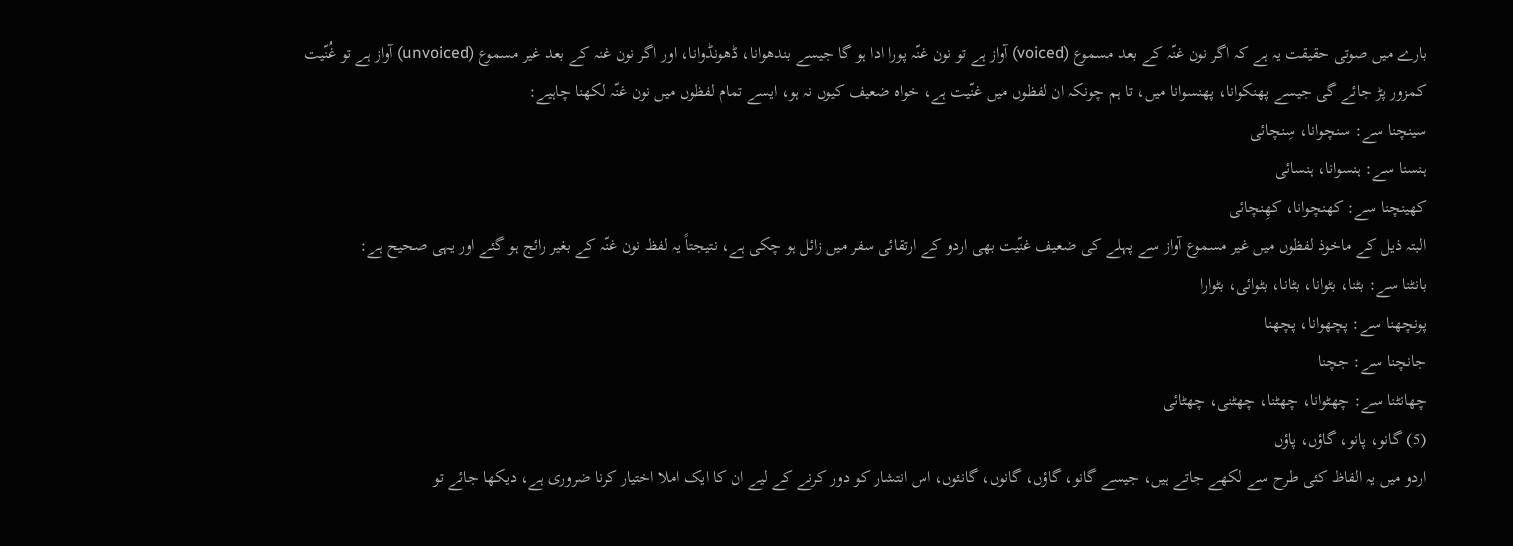بارے میں صوتی حقیقت یہ ہے کہ اگر نون غنّہ کے بعد مسموع (voiced) آواز ہے تو نون غنّہ پورا ادا ہو گا جیسے بندھوانا، ڈھونڈوانا، اور اگر نون غنہ کے بعد غیر مسموع (unvoiced) آواز ہے تو غُنّیت کمزور پڑ جائے گی جیسے پھنکوانا، پھنسوانا میں، تا ہم چونکہ ان لفظوں میں غنّیت ہے، خواہ ضعیف کیوں نہ ہو، ایسے تمام لفظوں میں نون غنّہ لکھنا چاہیے:
سینچنا سے: سنچوانا، سِنچائی
ہنسنا سے: ہنسوانا، ہنسائی
کھینچنا سے: کھنچوانا، کھِنچائی
البتہ ذیل کے ماخوذ لفظوں میں غیر مسموع آواز سے پہلے کی ضعیف غنّیت بھی اردو کے ارتقائی سفر میں زائل ہو چکی ہے، نتیجتاً یہ لفظ نون غنّہ کے بغیر رائج ہو گئے اور یہی صحیح ہے:
بانٹنا سے: بٹنا، بٹوانا، بٹانا، بٹوائی، بٹوارا
پونچھنا سے: پچھوانا، پچھنا
جانچنا سے: جچنا
چھانٹنا سے: چھٹوانا، چھٹنا، چھٹنی، چھٹائی
(5) گانو، پانو، گاؤں، پاؤں
اردو میں یہ الفاظ کئی طرح سے لکھے جاتے ہیں، جیسے گانو، گاؤں، گانوں، گانئوں، اس انتشار کو دور کرنے کے لیے ان کا ایک املا اختیار کرنا ضروری ہے، دیکھا جائے تو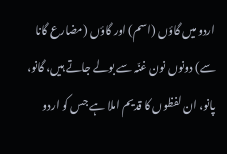اردو میں گاؤں (اسم) اور گاؤں (مضارع گانا سے) دونوں نون غنّہ سے بولے جاتے ہیں، گانو، پانو، ان لفظوں کا قدیم املا ہے جس کو اردو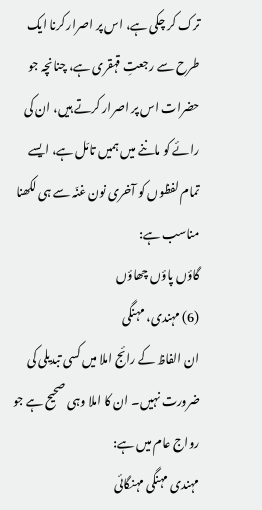ترک کر چکی ہے، اس پر اصرار کرنا ایک طرح سے رجعتِ قہقری ہے، چنانچہ جو حضرات اس پر اصرار کرتے ہیں، ان کی رائے کو ماننے میں ہمیں تامّل ہے، ایسے تمام لفظوں کو آخری نون غنّہ سے ہی لکھنا مناسب ہے:
گاؤں پاؤں چھاؤں
(6) مہندی، مہنگی
ان الفاظ کے رائج املا میں کسی تبدیلی کی ضرورت نہیں۔ ان کا املا وہی صحیح ہے جو رواج عام میں ہے:
مہندی مہنگی مہنگائی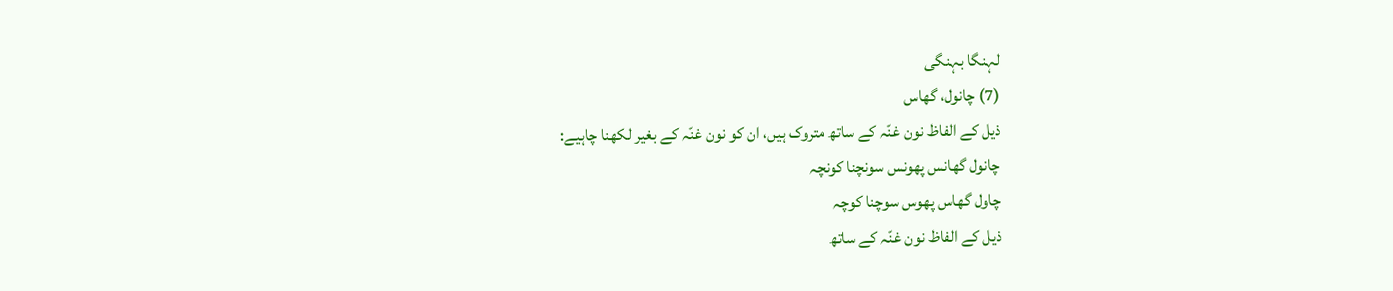لہنگا بہنگی
(7) چانول، گھاس
ذیل کے الفاظ نون غنّہ کے ساتھ متروک ہیں، ان کو نون غنّہ کے بغیر لکھنا چاہیے:
چانول گھانس پھونس سونچنا کونچہ
چاول گھاس پھوس سوچنا کوچہ
ذیل کے الفاظ نون غنّہ کے ساتھ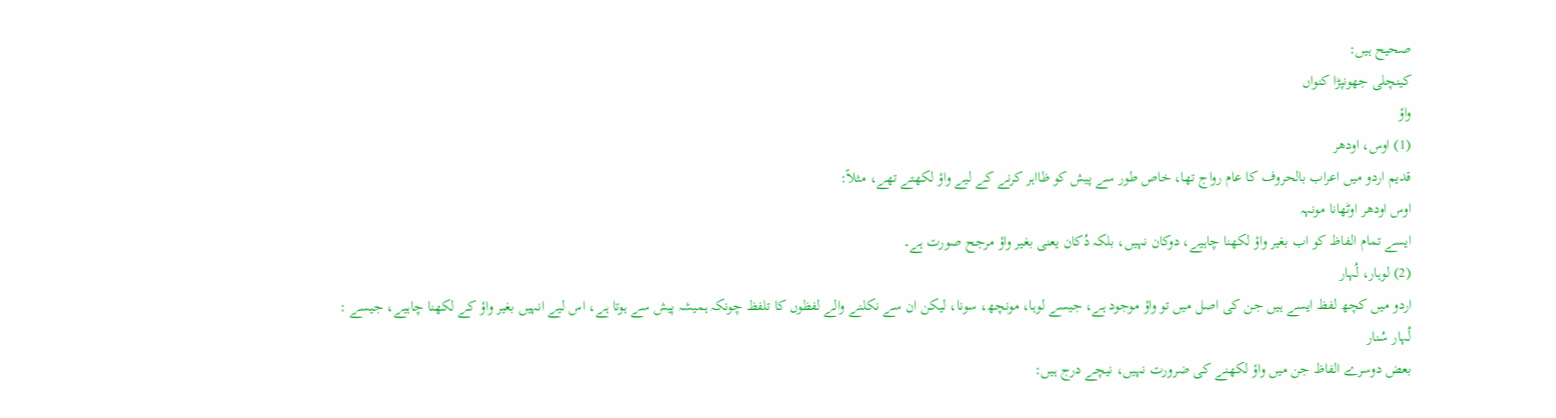صحیح ہیں:
کینچلی جھونپڑا کنواں
واؤ
(1) اوس، اودھر
قدیم اردو میں اعراب بالحروف کا عام رواج تھا، خاص طور سے پیش کو ظااہر کرنے کے لیے واؤ لکھتے تھے، مثلاً:
اوس اودھر اوٹھانا مونہہ
ایسے تمام الفاظ کو اب بغیر واؤ لکھنا چاہیے، دوکان نہیں، بلکہ دُکان یعنی بغیر واؤ مرجح صورت ہے۔
(2) لوہار، لُہار
اردو میں کچھ لفظ ایسے ہیں جن کی اصل میں تو واؤ موجود ہے، جیسے لوہا، مونچھ، سونا، لیکن ان سے نکلنے والے لفظوں کا تلفظ چونکہ ہمیشہ پیش سے ہوتا ہے، اس لیے انہیں بغیر واؤ کے لکھنا چاہیے، جیسے :
لُہار سُنار
بعض دوسرے الفاظ جن میں واؤ لکھنے کی ضرورت نہیں، نیچے درج ہیں: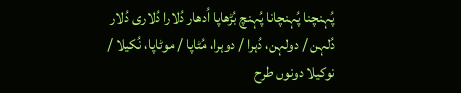پُہنچنا پُہنچانا پُہنچ بُڑھاپا اُدھار دُلارا دُلاری دُلار
دُلہن / دولہن، دُہرا / دوہرا، مُٹاپا / موٹاپا، نُکیلا / نوکیلا دونوں طرح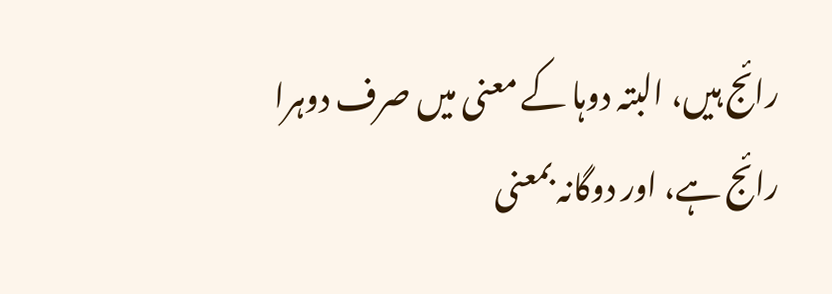رائج ہیں، البتہ دوہا کے معنی میں صرف دوہرا رائج ہے، اور دوگانہ بمعنی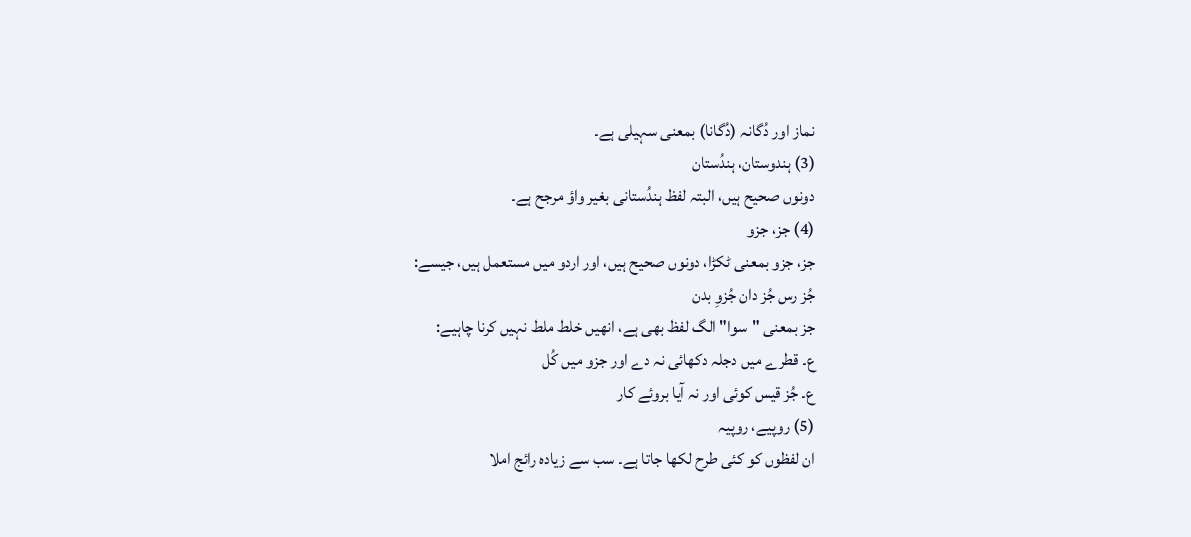نماز اور دُگانہ (دُگانا) بمعنی سہیلی ہے۔
(3) ہندوستان، ہندُستان
دونوں صحیح ہیں، البتہ لفظ ہندُستانی بغیر واؤ مرجح ہے۔
(4) جز، جزو
جز، جزو بمعنی ٹکڑا، دونوں صحیح ہیں، اور اردو میں مستعمل ہیں، جیسے:
جُز رس جُز دان جُزوِ بدن
جز بمعنی "سوا" الگ لفظ بھی ہے، انھیں خلط ملط نہیں کرنا چاہیے:
ع۔ قطرے میں دجلہ دکھائی نہ دے اور جزو میں کُل
ع۔ جُز قیس کوئی اور نہ آیا بروئے کار
(5) روپیے، روپیہ
ان لفظوں کو کئی طرح لکھا جاتا ہے۔ سب سے زیادہ رائج املا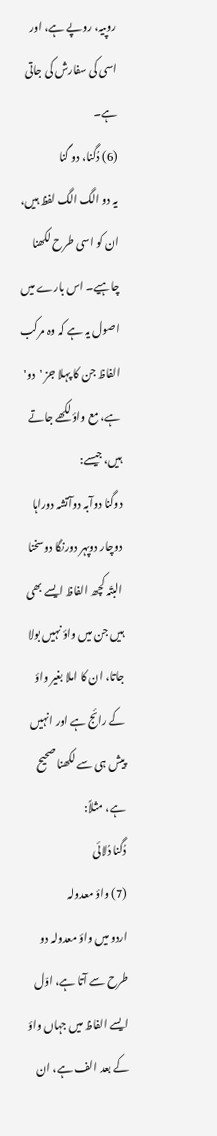روپیہ، روپے ہے، اور اسی کی سفارش کی جاتی ہے۔
(6) دُگنا، دو گنا
یہ دو الگ الگ لفظ ہیں، ان کو اسی طرح لکھنا چاہیے۔ اس بارے میں اصول یہ ہے کہ وہ مرکب الفاظ جن کا پہلا جز 'دو' ہے، مع واؤ لکھے جاتے ہیں، جیسے:
دوگنا دوآبہ دوآتشہ دوراہا دوچار دوپہر دورنگا دوسخنا
البتّہ کچھ الفاظ ایسے بھی ہیں جن میں واؤ نہیں بولا جاتا، ان کا املا بغیر واؤ کے رائج ہے اور انہیں پیش ہی سے لکھنا صحیح ہے، مثلاً:
دُگنا دُلائی
(7) واؤ معدولہ
اردو میں واؤ معدولہ دو طرح سے آتا ہے، اوّل ایسے الفاظ میں جہاں واؤ کے بعد الف ہے، ان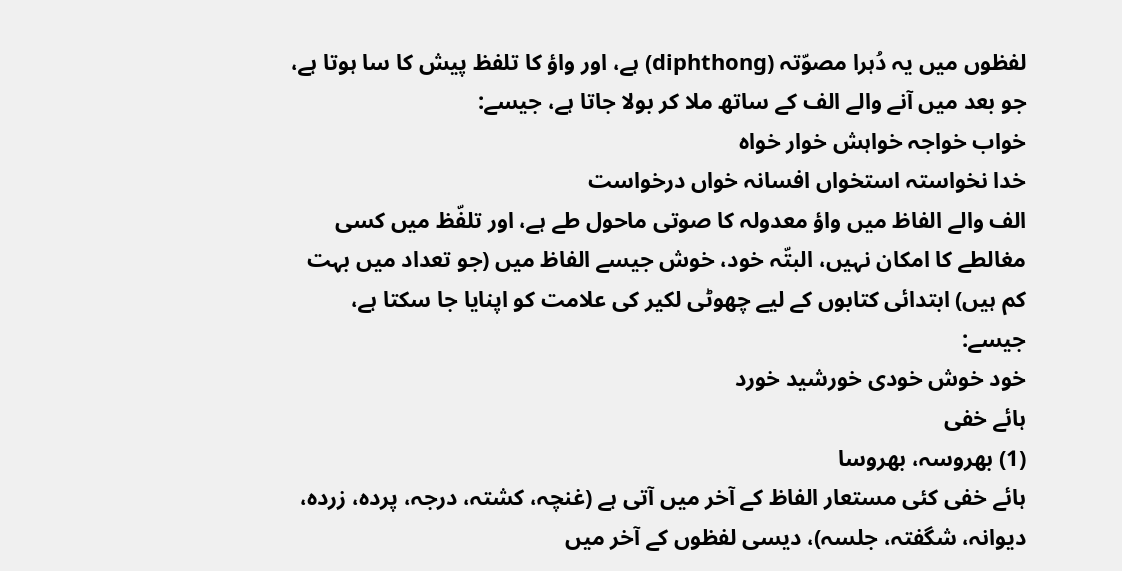لفظوں میں یہ دُہرا مصوّتہ (diphthong) ہے، اور واؤ کا تلفظ پیش کا سا ہوتا ہے، جو بعد میں آنے والے الف کے ساتھ ملا کر بولا جاتا ہے، جیسے:
خواب خواجہ خواہش خوار خواہ
خدا نخواستہ استخواں افسانہ خواں درخواست
الف والے الفاظ میں واؤ معدولہ کا صوتی ماحول طے ہے، اور تلفّظ میں کسی مغالطے کا امکان نہیں، البتّہ خود، خوش جیسے الفاظ میں (جو تعداد میں بہت کم ہیں) ابتدائی کتابوں کے لیے چھوٹی لکیر کی علامت کو اپنایا جا سکتا ہے، جیسے:
خود خوش خودی خورشید خورد
ہائے خفی
(1) بھروسہ، بھروسا
ہائے خفی کئی مستعار الفاظ کے آخر میں آتی ہے (غنچہ، کشتہ، درجہ، پردہ، زردہ، دیوانہ، شگفتہ، جلسہ)، دیسی لفظوں کے آخر میں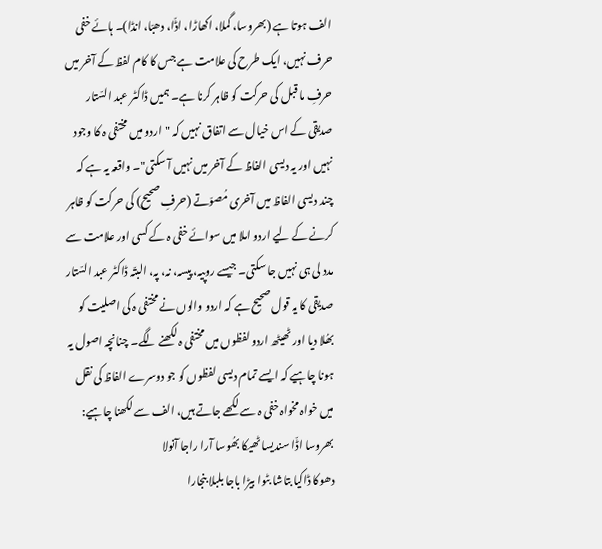الف ہوتا ہے (بھروسا، گملا، اکھاڑا، اڈّا، دھبّا، انڈا)۔ ہائے خفی حرف نہیں، ایک طرح کی علامت ہے جس کا کام لفظ کے آخر میں حرفِ ما قبل کی حرکت کو ظاہر کرنا ہے۔ ہمیں ڈاکٹر عبد السّتار صدیقی کے اس خیال سے اتفاق نہیں کہ "اردو میں مختفی ہ کا وجود نہیں اور یہ دیسی الفاظ کے آخر میں نہیں آ سکتی"۔ واقعہ یہ ہے کہ چند دیسی الفاظ میں آخری مُصوّتے (حرفِ صحیح) کی حرکت کو ظاہر کرنے کے لیے اردو املا میں سوائے خفی ہ کے کسی اور علامت سے مدد لی ہی نہیں جا سکتی۔ جیسے روپیہ، پیسہ، نہ، پہ، البتّہ ڈاکٹر عبد السّتار صدیقی کا یہ قول صحیح ہے کہ اردو والوں نے مختفی ہ کی اصلیت کو بھُلا دیا اور ٹھیٹھ اردو لفظوں میں مختفی ہ لکھنے لگے۔ چنانچہ اصول یہ ہونا چاہیے کہ ایسے تمام دیسی لفظوں کو جو دوسرے الفاظ کی نقل میں خواہ مخواہ خفی ہ سے لکھے جاتے ہیں، الف سے لکھنا چاہیے:
بھروسا اڈّا سندیسا ٹھیکا بھُوسا آرا راجا آنولا
دھوکا ڈاکیا بتاشا بٹوا بیڑا باجا بلبلا بنجارا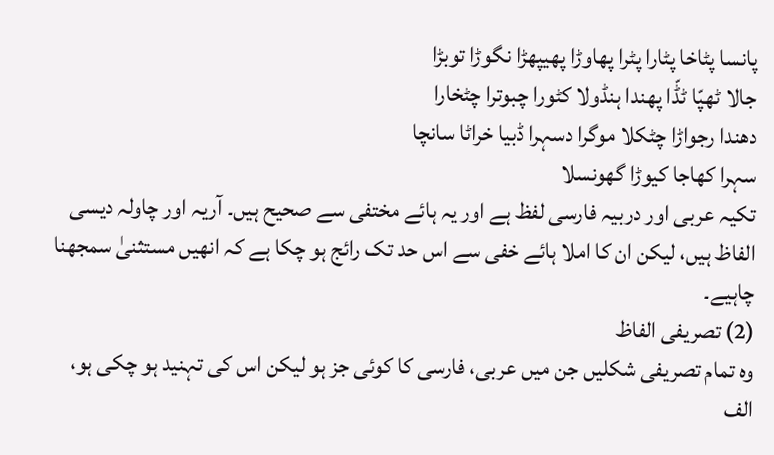پانسا پٹاخا پٹارا پٹرا پھاوڑا پھیپھڑا نگوڑا توبڑا
جالا ٹھپّا ٹڈّا پھندا ہنڈولا کٹورا چبوترا چٹخارا
دھندا رجواڑا چٹکلا موگرا دسہرا ڈبیا خراٹا سانچا
سہرا کھاجا کیوڑا گھونسلا
تکیہ عربی اور دربیہ فارسی لفظ ہے اور یہ ہائے مختفی سے صحیح ہیں۔ آریہ اور چاولہ دیسی الفاظ ہیں، لیکن ان کا املا ہائے خفی سے اس حد تک رائج ہو چکا ہے کہ انھیں مستثنیٰ سمجھنا چاہیے۔
(2) تصریفی الفاظ
وہ تمام تصریفی شکلیں جن میں عربی، فارسی کا کوئی جز ہو لیکن اس کی تہنید ہو چکی ہو، الف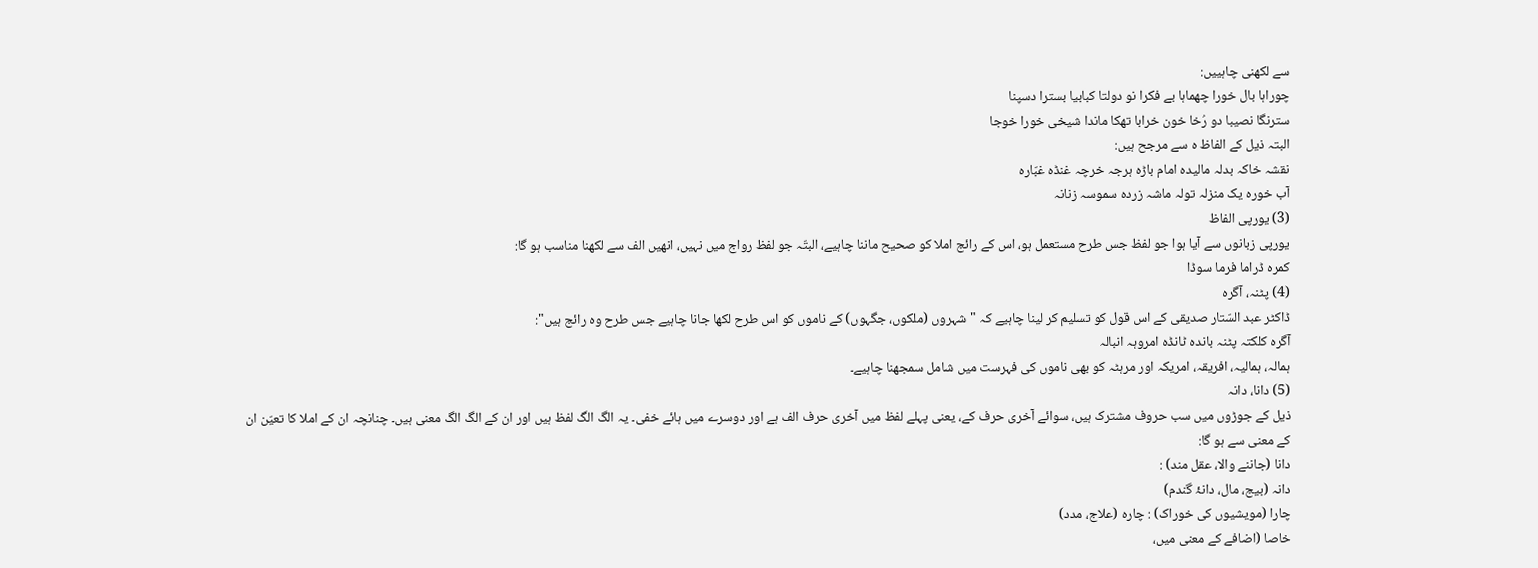سے لکھنی چاہییں:
چوراہا بال خورا چھماہا بے فکرا نو دولتا کبابیا بسترا دسپنا
سترنگا نصیبا دو رُخا خون خرابا تھکا ماندا شیخی خورا خوجا
البتہ ذیل کے الفاظ ہ سے مرجح ہیں:
نقشہ خاکہ بدلہ مالیدہ امام باڑہ ہرجہ خرچہ غنڈہ غبّارہ
آب خورہ یک منزلہ تولہ ماشہ زردہ سموسہ زنانہ
(3) یورپی الفاظ
یورپی زبانوں سے آیا ہوا جو لفظ جس طرح مستعمل ہو، اس کے رائج املا کو صحیح ماننا چاہیے، البتّہ جو لفظ رواج میں نہیں، انھیں الف سے لکھنا مناسب ہو گا:
کمرہ ڈراما فرما سوڈا
(4) پٹنہ، آگرہ
ڈاکٹر عبد السّتار صدیقی کے اس قول کو تسلیم کر لینا چاہیے کہ "شہروں (ملکوں، جگہوں) کے ناموں کو اس طرح لکھا جانا چاہیے جس طرح وہ رائج ہیں":
آگرہ کلکتہ پٹنہ باندہ ٹانڈہ امروہہ انبالہ
ہمالہ، ہمالیہ، افریقہ، امریکہ اور مرہٹہ کو بھی ناموں کی فہرست میں شامل سمجھنا چاہیے۔
(5) دانا، دانہ
ذیل کے جوڑوں میں سب حروف مشترک ہیں، سوائے آخری حرف کے، یعنی پہلے لفظ میں آخری حرف الف ہے اور دوسرے میں ہائے خفی۔ یہ الگ الگ لفظ ہیں اور ان کے الگ الگ معنی ہیں۔ چنانچہ ان کے املا کا تعیّن ان کے معنی سے ہو گا:
دانا (جاننے والا، عقل مند) :
دانہ (بیج، مال، دانۂ گندم)
چارا (مویشیوں کی خوراک) : چارہ (علاج، مدد)
خاصا (اضافے کے معنی میں،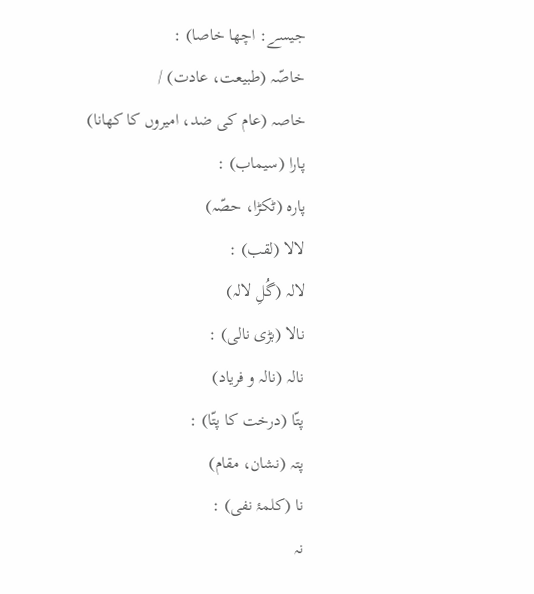جیسے: اچھا خاصا) :
خاصّہ (طبیعت، عادت) /
خاصہ (عام کی ضد، امیروں کا کھانا)
پارا (سیماب) :
پارہ (ٹکڑا، حصّہ)
لالا (لقب) :
لالہ (گُلِ لالہ)
نالا (بڑی نالی) :
نالہ (نالہ و فریاد)
پتّا (درخت کا پتّا) :
پتہ (نشان، مقام)
نا (کلمۂ نفی) :
نہ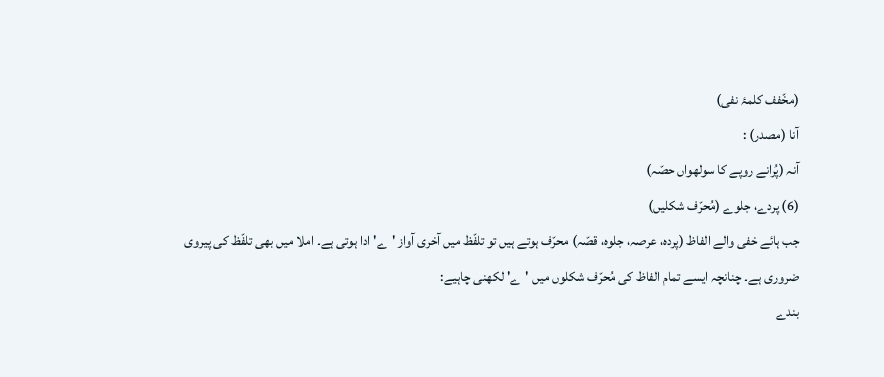(مخّفف کلمۂ نفی)
آنا (مصدر) :
آنہ (پُرانے روپے کا سولھواں حصّہ)
(6) پردے، جلوے (مُحرّف شکلیں)
جب ہائے خفی والے الفاظ (پردہ، عرصہ، جلوہ، قصّہ) محرّف ہوتے ہیں تو تلفّظ میں آخری آواز 'ے' ادا ہوتی ہے۔ املا میں بھی تلفّظ کی پیروی ضروری ہے۔ چنانچہ ایسے تمام الفاظ کی مُحرّف شکلوں میں 'ے' لکھنی چاہیے:
بندے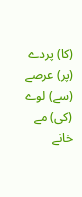(کا) پردے (پر) عرصے (سے) لوے (کی) مے خانے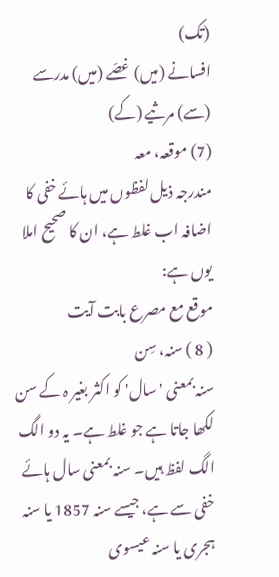(تک)
افسانے (میں) غصّے (میں) مدرسے (سے) مرثیے (کے)
(7) موقعہ، معہ
مندرجہ ذیل لفظوں میں ہائے خفی کا اضافہ اب غلط ہے، ان کا صحیح املا یوں ہے:
موقع مع مصرع بابت آیت
( 8 ) سنہ، سِن
سنہ بمعنی 'سال' کو اکثر بغیر ہ کے سن لکھا جاتا ہے جو غلط ہے۔ یہ دو الگ الگ لفظ ہیں۔ سنہ بمعنی سال ہائے خفی سے ہے، جیسے سنہ 1857 یا سنہ ہجری یا سنہ عیسوی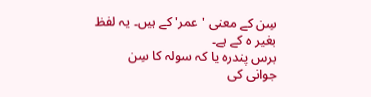سِن کے معنی 'عمر' کے ہیں۔ یہ لفظ بغیر ہ کے ہے۔
برس پندرہ یا کہ سولہ کا سِن
جوانی کی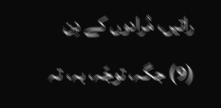راتیں، مُرادوں کے دِن
(9) جگہ، توجّہ، بہ، تہ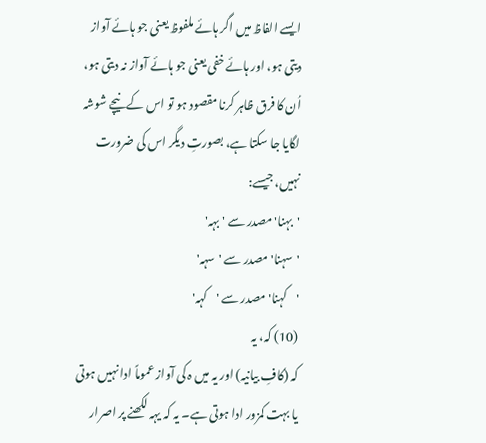ایسے الفاظ میں اگر ہائے ملفوظ یعنی جو ہائے آواز دیتی ہو، اور ہائے خفی یعنی جو ہائے آواز نہ دیتی ہو، اُن کا فرق ظاہر کرنا مقصود ہو تو اس کے نیچے شوشہ لگایا جا سکتا ہے، بصورتِ دیگر اس کی ضرورت نہیں، جیسے:
'بہنا' مصدر سے 'بہہ'
'سہنا' مصدر سے 'سہہ'
'کہنا' مصدر سے 'کہہ'
(10) کہ، یہ
کہ (کافِ بیانیہ) اور یہ میں ہ کی آواز عموماً ادا نہیں ہوتی یا بہت کمزور ادا ہوتی ہے۔ یہ کہ یہہ لکھنے پر اصرار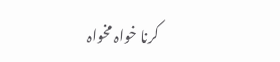کرنا خواہ مخواہ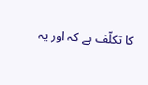کا تکلّف ہے کہ اور یہ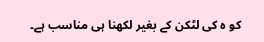کو ہ کی لٹکن کے بغیر لکھنا ہی مناسب ہے۔